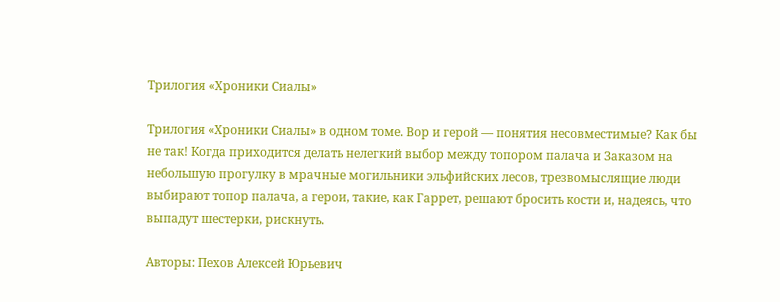Трилогия «Хроники Сиалы»

Трилогия «Хроники Сиалы» в одном томе. Вор и герой — понятия несовместимые? Как бы не так! Когда приходится делать нелегкий выбор между топором палача и Заказом на небольшую прогулку в мрачные могильники эльфийских лесов, трезвомыслящие люди выбирают топор палача, а герои, такие, как Гаррет, решают бросить кости и, надеясь, что выпадут шестерки, рискнуть.

Авторы: Пехов Алексей Юрьевич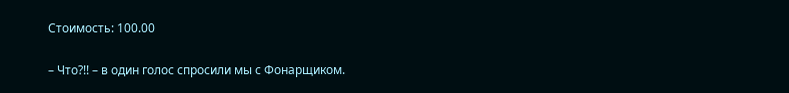Стоимость: 100.00

– Что?!! – в один голос спросили мы с Фонарщиком.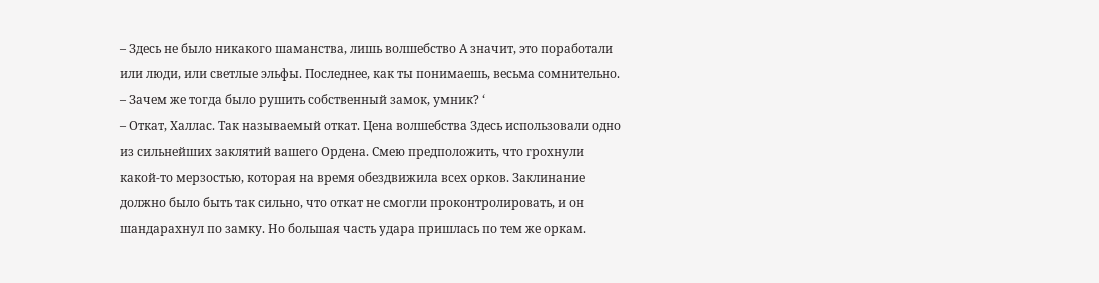– Здесь не было никакого шаманства, лишь волшебство А значит, это поработали или люди, или светлые эльфы. Последнее, как ты понимаешь, весьма сомнительно.
– Зачем же тогда было рушить собственный замок, умник? ‘
– Откат, Халлас. Так называемый откат. Цена волшебства Здесь использовали одно из сильнейших заклятий вашего Ордена. Смею предположить, что грохнули какой-то мерзостью, которая на время обездвижила всех орков. Заклинание должно было быть так сильно, что откат не смогли проконтролировать, и он шандарахнул по замку. Но большая часть удара пришлась по тем же оркам.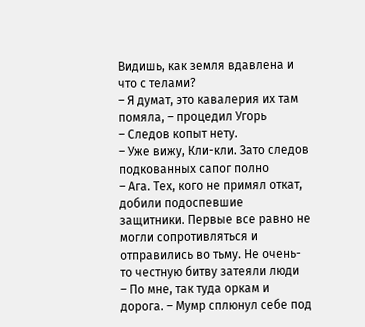Видишь, как земля вдавлена и что с телами?
– Я думат, это кавалерия их там помяла, – процедил Угорь
– Следов копыт нету.
– Уже вижу, Кли-кли. Зато следов подкованных сапог полно
– Ага. Тех, кого не примял откат, добили подоспевшие защитники. Первые все равно не могли сопротивляться и отправились во тьму. Не очень-то честную битву затеяли люди
– По мне, так туда оркам и дорога. – Мумр сплюнул себе под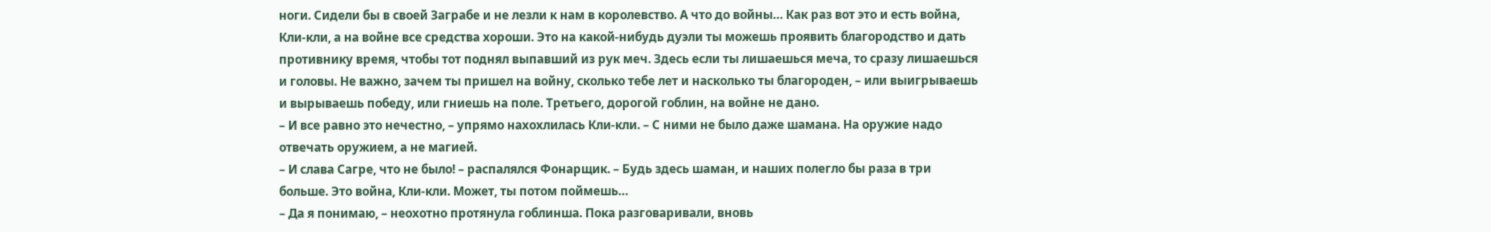ноги. Сидели бы в своей Заграбе и не лезли к нам в королевство. А что до войны… Как раз вот это и есть война, Кли-кли, а на войне все средства хороши. Это на какой-нибудь дуэли ты можешь проявить благородство и дать противнику время, чтобы тот поднял выпавший из рук меч. Здесь если ты лишаешься меча, то сразу лишаешься и головы. Не важно, зачем ты пришел на войну, сколько тебе лет и насколько ты благороден, – или выигрываешь и вырываешь победу, или гниешь на поле. Третьего, дорогой гоблин, на войне не дано.
– И все равно это нечестно, – упрямо нахохлилась Кли-кли. – С ними не было даже шамана. На оружие надо отвечать оружием, а не магией.
– И слава Сагре, что не было! – распалялся Фонарщик. – Будь здесь шаман, и наших полегло бы раза в три больше. Это война, Кли-кли. Может, ты потом поймешь…
– Да я понимаю, – неохотно протянула гоблинша. Пока разговаривали, вновь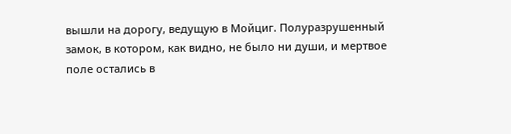вышли на дорогу, ведущую в Мойциг. Полуразрушенный замок, в котором, как видно, не было ни души, и мертвое поле остались в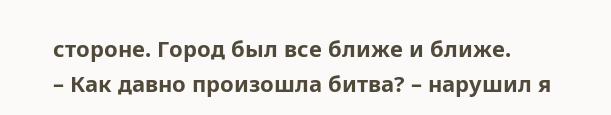стороне. Город был все ближе и ближе.
– Как давно произошла битва? – нарушил я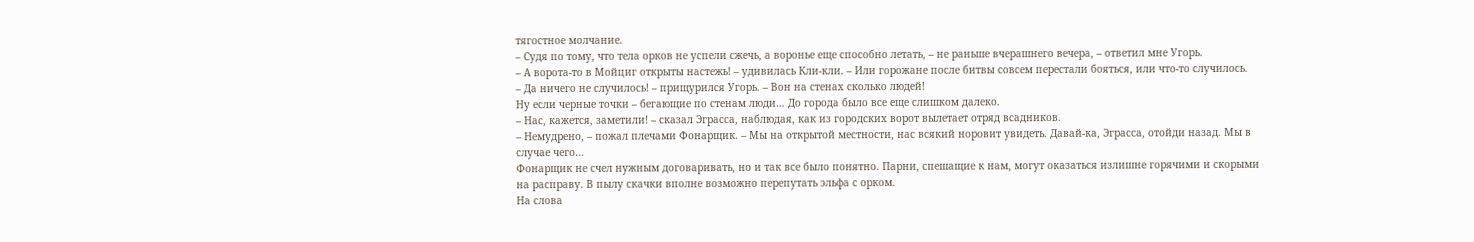тягостное молчание.
– Судя по тому, что тела орков не успели сжечь, а воронье еще способно летать, – не раньше вчерашнего вечера, – ответил мне Угорь.
– А ворота-то в Мойциг открыты настежь! – удивилась Кли-кли. – Или горожане после битвы совсем перестали бояться, или что-то случилось.
– Да ничего не случилось! – прищурился Угорь. – Вон на стенах сколько людей!
Ну если черные точки – бегающие по стенам люди… До города было все еще слишком далеко.
– Нас, кажется, заметили! – сказал Эграсса, наблюдая, как из городских ворот вылетает отряд всадников.
– Немудрено, – пожал плечами Фонарщик. – Мы на открытой местности, нас всякий норовит увидеть. Давай-ка, Эграсса, отойди назад. Мы в случае чего…
Фонарщик не счел нужным договаривать, но и так все было понятно. Парни, спешащие к нам, могут оказаться излишне горячими и скорыми на расправу. В пылу скачки вполне возможно перепутать эльфа с орком.
На слова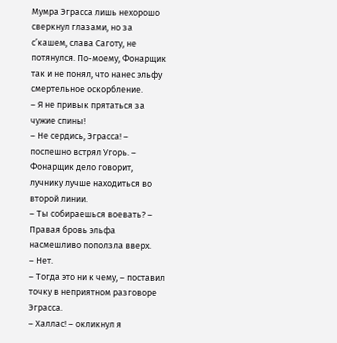Мумра Эграсса лишь нехорошо сверкнул глазами, но за с’кашем, слава Саготу, не потянулся. По-моему, Фонарщик так и не понял, что нанес эльфу смертельное оскорбление.
– Я не привык прятаться за чужие спины!
– Не сердись, Эграсса! – поспешно встрял Угорь. – Фонарщик дело говорит, лучнику лучше находиться во второй линии.
– Ты собираешься воевать? – Правая бровь эльфа насмешливо поползла вверх.
– Нет.
– Тогда это ни к чему, – поставил точку в неприятном разговоре Эграсса.
– Халлас! – окликнул я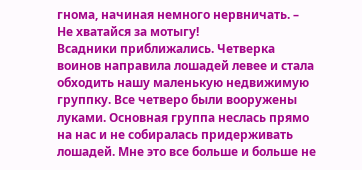гнома, начиная немного нервничать. – Не хватайся за мотыгу!
Всадники приближались. Четверка воинов направила лошадей левее и стала обходить нашу маленькую недвижимую группку. Все четверо были вооружены луками. Основная группа неслась прямо на нас и не собиралась придерживать лошадей. Мне это все больше и больше не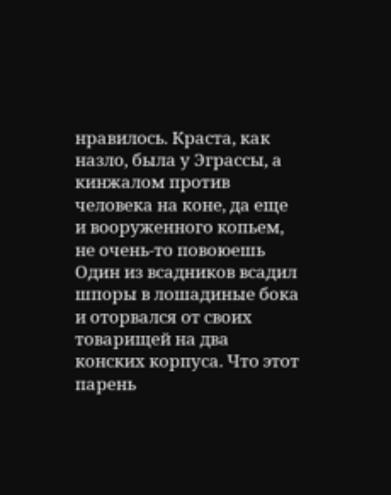нравилось. Краста, как назло, была у Эграссы, а кинжалом против человека на коне, да еще и вооруженного копьем, не очень-то повоюешь Один из всадников всадил шпоры в лошадиные бока и оторвался от своих товарищей на два конских корпуса. Что этот парень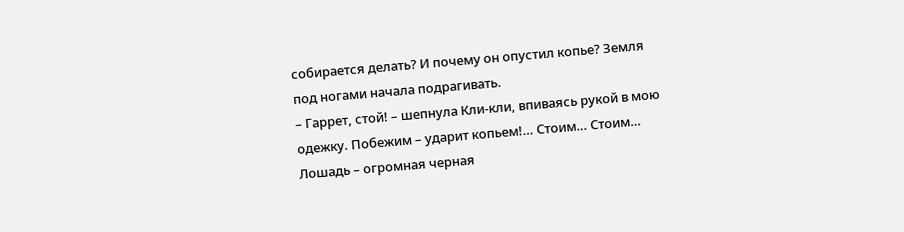собирается делать? И почему он опустил копье? Земля под ногами начала подрагивать.
– Гаррет, стой! – шепнула Кли-кли, впиваясь рукой в мою одежку. Побежим – ударит копьем!… Стоим… Стоим…
Лошадь – огромная черная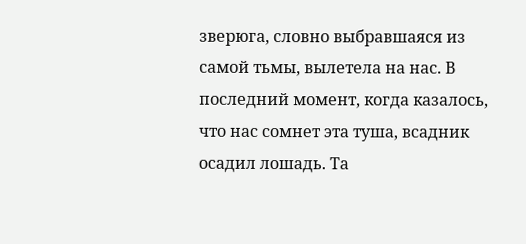зверюга, словно выбравшаяся из самой тьмы, вылетела на нас. В последний момент, когда казалось, что нас сомнет эта туша, всадник осадил лошадь. Та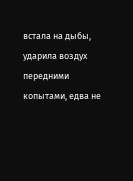встала на дыбы, ударила воздух передними копытами, едва не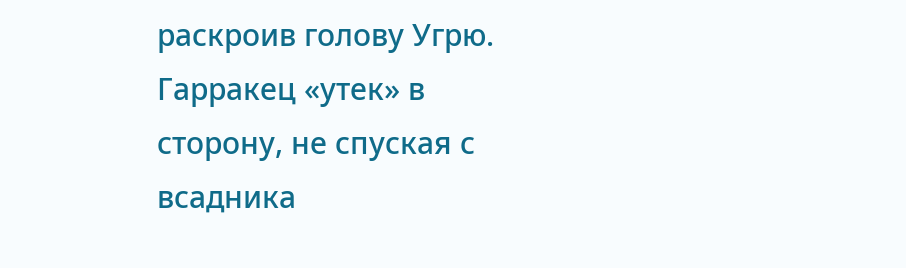раскроив голову Угрю. Гарракец «утек» в сторону, не спуская с всадника